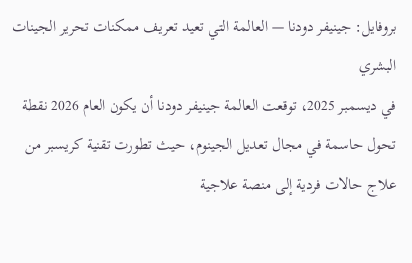بروفايل: جينيفر دودنا — العالمة التي تعيد تعريف ممكنات تحرير الجينات البشري
في ديسمبر 2025، توقعت العالمة جينيفر دودنا أن يكون العام 2026 نقطة تحول حاسمة في مجال تعديل الجينوم، حيث تطورت تقنية كريسبر من علاج حالات فردية إلى منصة علاجية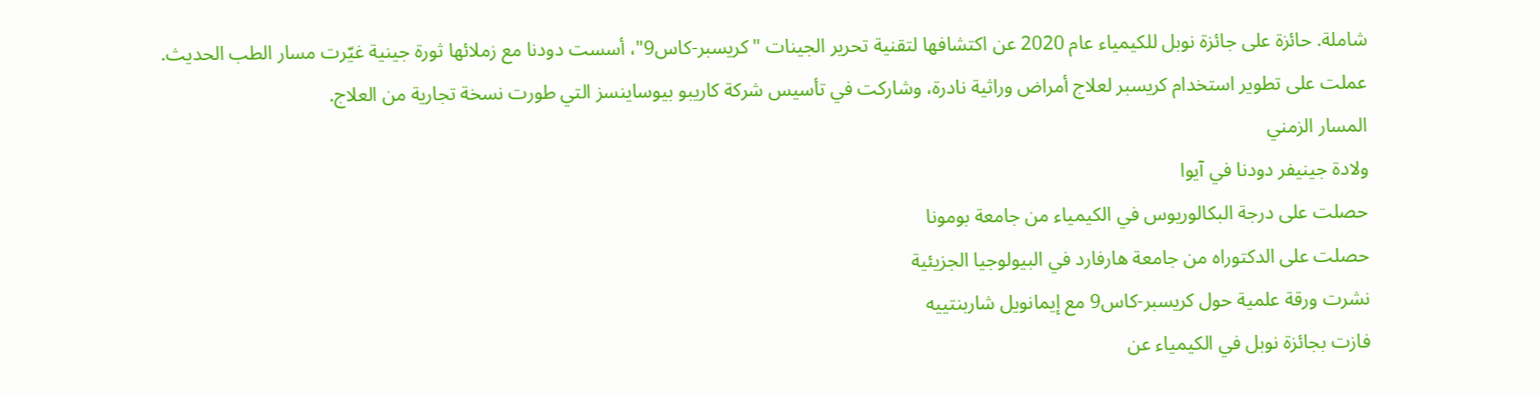شاملة. حائزة على جائزة نوبل للكيمياء عام 2020 عن اكتشافها لتقنية تحرير الجينات "كريسبر-كاس9"، أسست دودنا مع زملائها ثورة جينية غيّرت مسار الطب الحديث. عملت على تطوير استخدام كريسبر لعلاج أمراض وراثية نادرة، وشاركت في تأسيس شركة كاريبو بيوساينسز التي طورت نسخة تجارية من العلاج.
المسار الزمني
ولادة جينيفر دودنا في آيوا
حصلت على درجة البكالوريوس في الكيمياء من جامعة بومونا
حصلت على الدكتوراه من جامعة هارفارد في البيولوجيا الجزيئية
نشرت ورقة علمية حول كريسبر-كاس9 مع إيمانويل شاربنتييه
فازت بجائزة نوبل في الكيمياء عن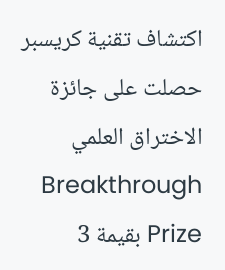اكتشاف تقنية كريسبر
حصلت على جائزة الاختراق العلمي Breakthrough Prize بقيمة 3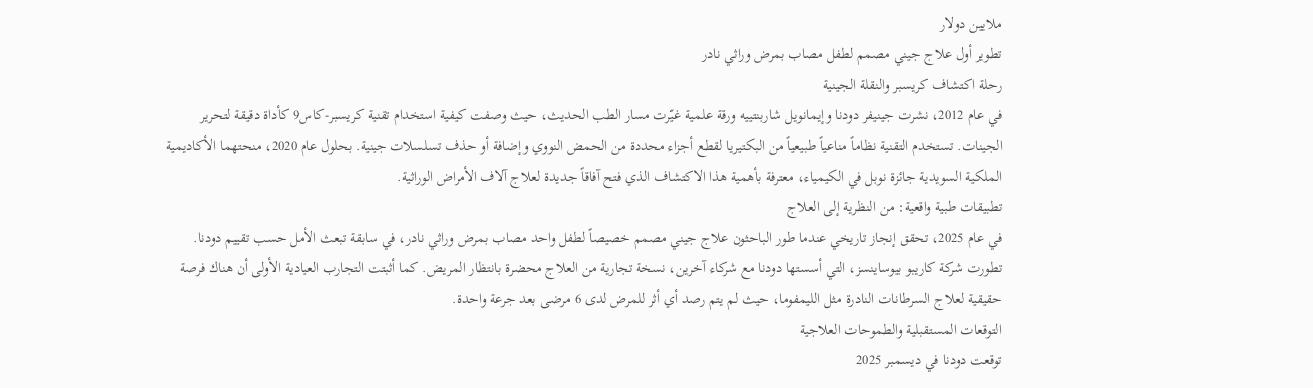ملايين دولار
تطوير أول علاج جيني مصمم لطفل مصاب بمرض وراثي نادر
رحلة اكتشاف كريسبر والنقلة الجينية
في عام 2012، نشرت جينيفر دودنا وإيمانويل شاربنتييه ورقة علمية غيّرت مسار الطب الحديث، حيث وصفت كيفية استخدام تقنية كريسبر-كاس9 كأداة دقيقة لتحرير الجينات. تستخدم التقنية نظاماً مناعياً طبيعياً من البكتيريا لقطع أجزاء محددة من الحمض النووي وإضافة أو حذف تسلسلات جينية. بحلول عام 2020، منحتهما الأكاديمية الملكية السويدية جائزة نوبل في الكيمياء، معترفة بأهمية هذا الاكتشاف الذي فتح آفاقاً جديدة لعلاج آلاف الأمراض الوراثية.
تطبيقات طبية واقعية: من النظرية إلى العلاج
في عام 2025، تحقق إنجاز تاريخي عندما طور الباحثون علاج جيني مصمم خصيصاً لطفل واحد مصاب بمرض وراثي نادر، في سابقة تبعث الأمل حسب تقييم دودنا. تطورت شركة كاريبو بيوساينسز، التي أسستها دودنا مع شركاء آخرين، نسخة تجارية من العلاج محضرة بانتظار المريض. كما أثبتت التجارب العيادية الأولى أن هناك فرصة حقيقية لعلاج السرطانات النادرة مثل الليمفوما، حيث لم يتم رصد أي أثر للمرض لدى 6 مرضى بعد جرعة واحدة.
التوقعات المستقبلية والطموحات العلاجية
توقعت دودنا في ديسمبر 2025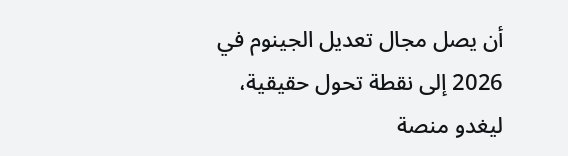أن يصل مجال تعديل الجينوم في 2026 إلى نقطة تحول حقيقية، ليغدو منصة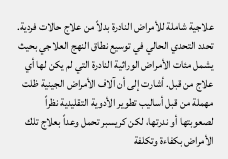علاجية شاملة للأمراض النادرة بدلاً من علاج حالات فردية. تحدد التحدي الحالي في توسيع نطاق النهج العلاجي بحيث يشمل مئات الأمراض الوراثية النادرة التي لم يكن لها أي علاج من قبل. أشارت إلى أن آلاف الأمراض الجينية ظلت مهملة من قبل أساليب تطوير الأدوية التقليدية نظراً لصعوبتها أو ندرتها، لكن كريسبر تحمل وعداً بعلاج تلك الأمراض بكفاءة وتكلفة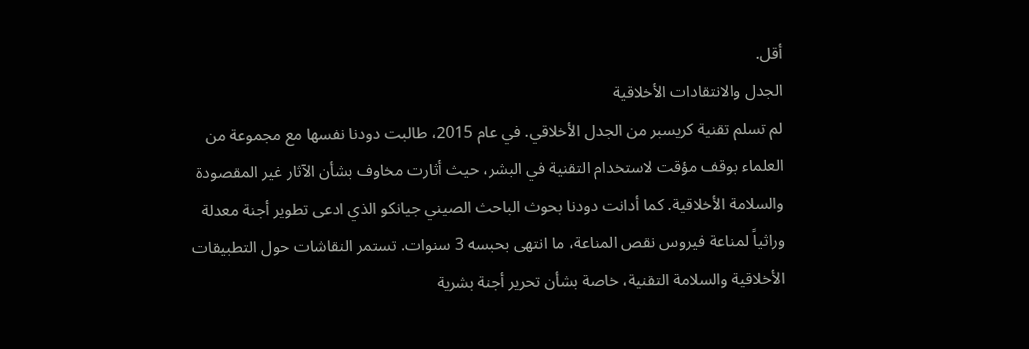أقل.
الجدل والانتقادات الأخلاقية
لم تسلم تقنية كريسبر من الجدل الأخلاقي. في عام 2015، طالبت دودنا نفسها مع مجموعة من العلماء بوقف مؤقت لاستخدام التقنية في البشر، حيث أثارت مخاوف بشأن الآثار غير المقصودة والسلامة الأخلاقية. كما أدانت دودنا بحوث الباحث الصيني جيانكو الذي ادعى تطوير أجنة معدلة وراثياً لمناعة فيروس نقص المناعة، ما انتهى بحبسه 3 سنوات. تستمر النقاشات حول التطبيقات الأخلاقية والسلامة التقنية، خاصة بشأن تحرير أجنة بشرية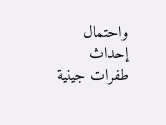واحتمال إحداث طفرات جينية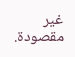غير مقصودة.